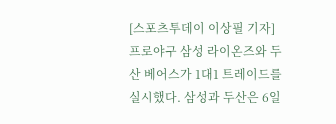[스포츠투데이 이상필 기자] 프로야구 삼성 라이온즈와 두산 베어스가 1대1 트레이드를 실시했다. 삼성과 두산은 6일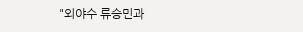"외야수 류승민과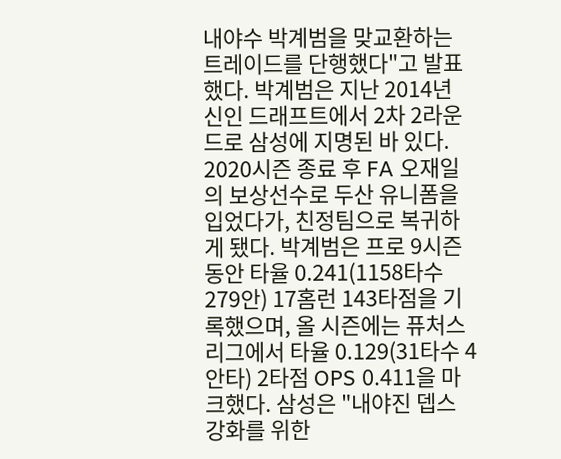내야수 박계범을 맞교환하는 트레이드를 단행했다"고 발표했다. 박계범은 지난 2014년 신인 드래프트에서 2차 2라운드로 삼성에 지명된 바 있다. 2020시즌 종료 후 FA 오재일의 보상선수로 두산 유니폼을 입었다가, 친정팀으로 복귀하게 됐다. 박계범은 프로 9시즌 동안 타율 0.241(1158타수 279안) 17홈런 143타점을 기록했으며, 올 시즌에는 퓨처스리그에서 타율 0.129(31타수 4안타) 2타점 OPS 0.411을 마크했다. 삼성은 "내야진 뎁스 강화를 위한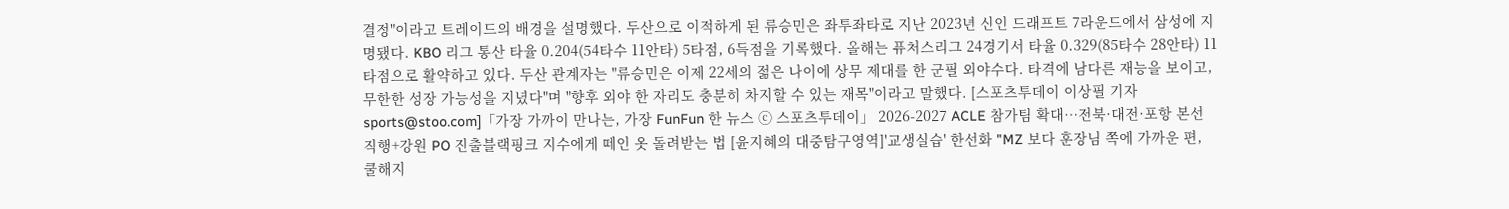결정"이라고 트레이드의 배경을 설명했다. 두산으로 이적하게 된 류승민은 좌투좌타로 지난 2023년 신인 드래프트 7라운드에서 삼성에 지명됐다. KBO 리그 통산 타율 0.204(54타수 11안타) 5타점, 6득점을 기록했다. 올해는 퓨처스리그 24경기서 타율 0.329(85타수 28안타) 11타점으로 활약하고 있다. 두산 관계자는 "류승민은 이제 22세의 젊은 나이에 상무 제대를 한 군필 외야수다. 타격에 남다른 재능을 보이고, 무한한 성장 가능성을 지녔다"며 "향후 외야 한 자리도 충분히 차지할 수 있는 재목"이라고 말했다. [스포츠투데이 이상필 기자 sports@stoo.com]「가장 가까이 만나는, 가장 FunFun 한 뉴스 ⓒ 스포츠투데이」 2026-2027 ACLE 참가팀 확대…전북·대전·포항 본선 직행+강원 PO 진출블랙핑크 지수에게 떼인 옷 돌려받는 법 [윤지혜의 대중탐구영역]'교생실습' 한선화 "MZ 보다 훈장님 쪽에 가까운 편, 쿨해지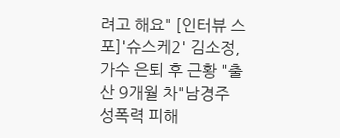려고 해요" [인터뷰 스포]'슈스케2' 김소정, 가수 은퇴 후 근황 "출산 9개월 차"남경주 성폭력 피해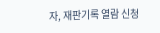자, 재판기록 열람 신청